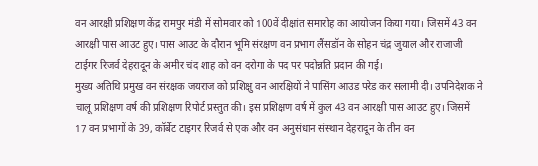वन आरक्षी प्रशिक्षण केंद्र रामपुर मंडी में सोमवार को 100वें दीक्षांत समारोह का आयोजन किया गया। जिसमें 43 वन आरक्षी पास आउट हुए। पास आउट के दौरान भूमि संरक्षण वन प्रभाग लैंसडॉन के सोहन चंद्र जुयाल और राजाजी टाईगर रिजर्व देहरादून के अमीर चंद शाह को वन दरोगा के पद पर पदोन्नति प्रदान की गई।
मुख्य अतिथि प्रमुख वन संरक्षक जयराज को प्रशिक्षु वन आरक्षियों ने पासिंग आउड परेड कर सलामी दी। उपनिदेशक ने चालू प्रशिक्षण वर्ष की प्रशिक्षण रिपोर्ट प्रस्तुत की। इस प्रशिक्षण वर्ष में कुल 43 वन आरक्षी पास आउट हुए। जिसमें 17 वन प्रभागों के 39, कॉर्बेट टाइगर रिजर्व से एक और वन अनुसंधान संस्थान देहरादून के तीन वन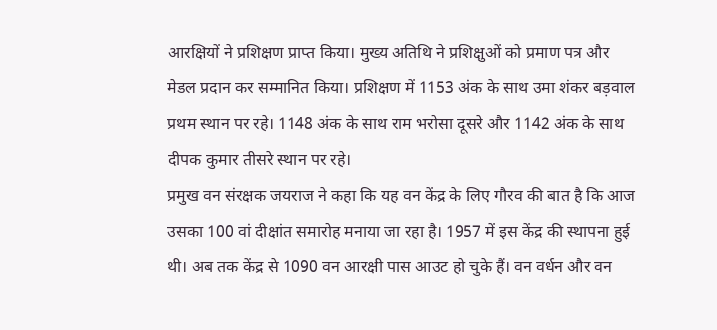आरक्षियों ने प्रशिक्षण प्राप्त किया। मुख्य अतिथि ने प्रशिक्षुओं को प्रमाण पत्र और मेडल प्रदान कर सम्मानित किया। प्रशिक्षण में 1153 अंक के साथ उमा शंकर बड़वाल प्रथम स्थान पर रहे। 1148 अंक के साथ राम भरोसा दूसरे और 1142 अंक के साथ दीपक कुमार तीसरे स्थान पर रहे।
प्रमुख वन संरक्षक जयराज ने कहा कि यह वन केंद्र के लिए गौरव की बात है कि आज उसका 100 वां दीक्षांत समारोह मनाया जा रहा है। 1957 में इस केंद्र की स्थापना हुई थी। अब तक केंद्र से 1090 वन आरक्षी पास आउट हो चुके हैं। वन वर्धन और वन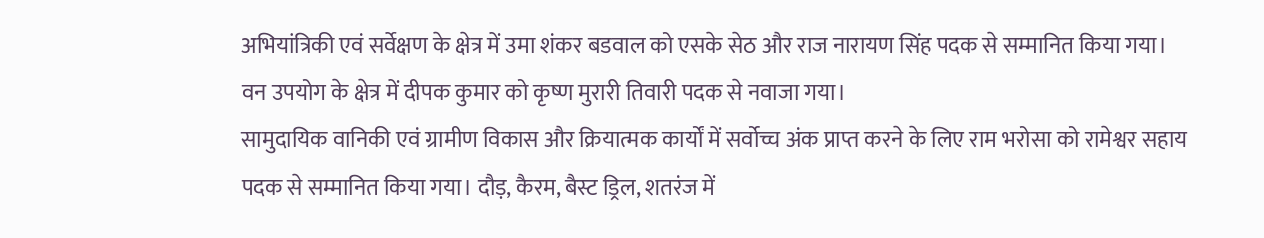अभियांत्रिकी एवं सर्वेक्षण के क्षेत्र में उमा शंकर बडवाल को एसके सेठ और राज नारायण सिंह पदक से सम्मानित किया गया।
वन उपयोग के क्षेत्र में दीपक कुमार को कृष्ण मुरारी तिवारी पदक से नवाजा गया।
सामुदायिक वानिकी एवं ग्रामीण विकास और क्रियात्मक कार्यों में सर्वोच्च अंक प्राप्त करने के लिए राम भरोसा को रामेश्वर सहाय पदक से सम्मानित किया गया। दौड़, कैरम, बैस्ट ड्रिल, शतरंज में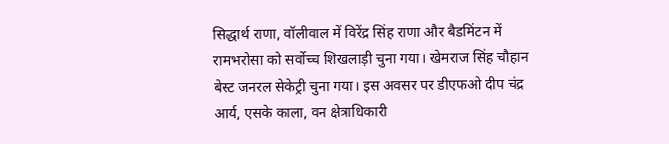सिद्धार्थ राणा, वॉलीवाल में विरेंद्र सिंह राणा और बैडमिंटन में रामभरोसा को सर्वोच्च शिखलाड़ी चुना गया। खेमराज सिंह चौहान बेस्ट जनरल सेकेट्री चुना गया। इस अवसर पर डीएफओ दीप चंद्र आर्य, एसके काला, वन क्षेत्राधिकारी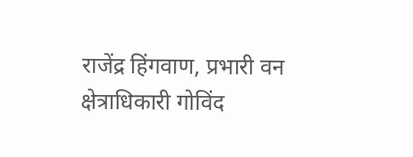राजेंद्र हिंगवाण, प्रभारी वन क्षेत्राधिकारी गोविंद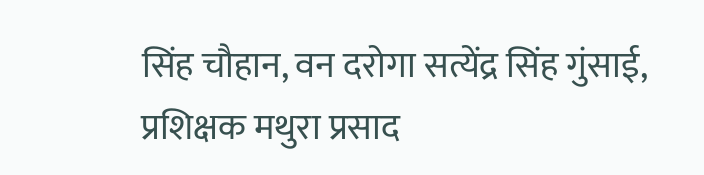सिंह चौहान, वन दरोगा सत्येंद्र सिंह गुंसाई, प्रशिक्षक मथुरा प्रसाद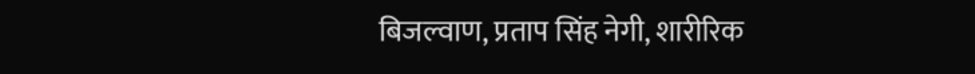बिजल्वाण, प्रताप सिंह नेगी, शारीरिक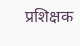प्रशिक्षक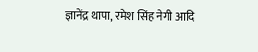ज्ञानेंद्र थापा, रमेश सिंह नेगी आदि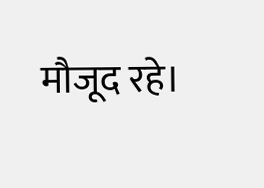मौजूद रहे।